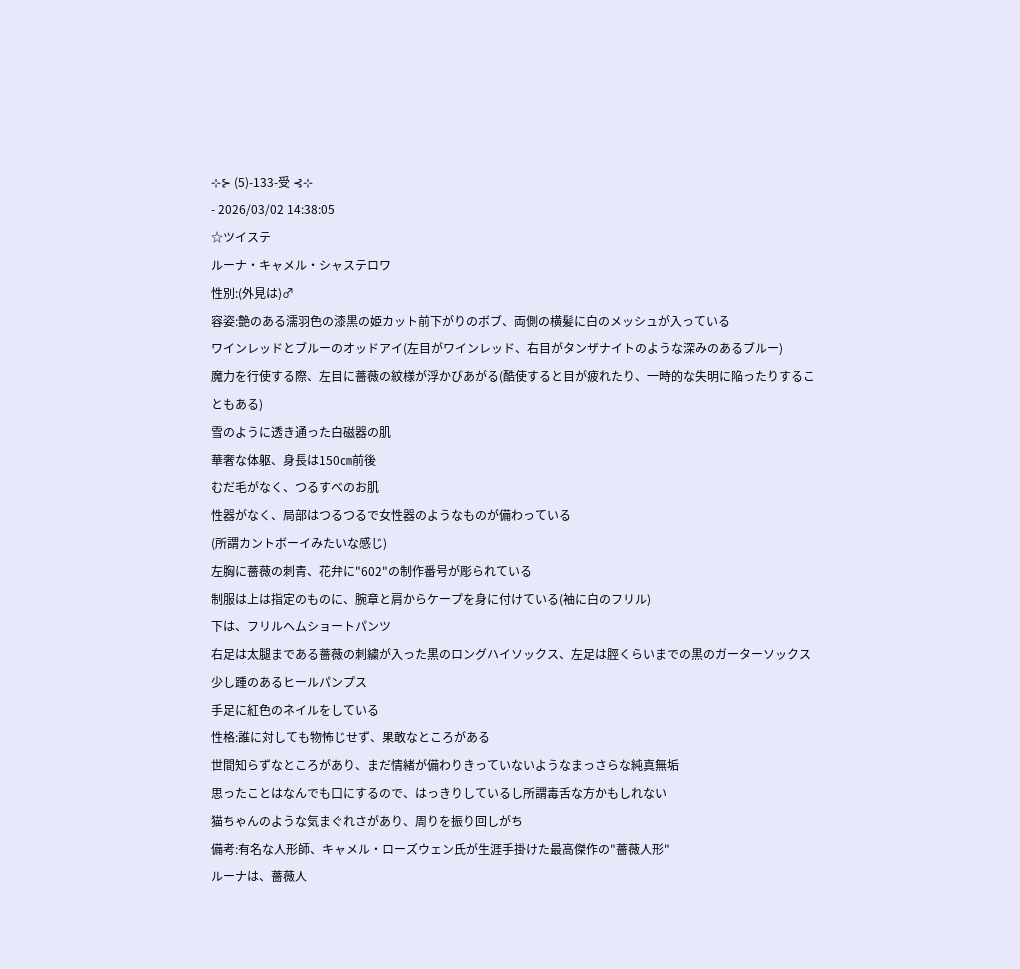⊹⊱ (5)-133-受 ⊰⊹
- 2026/03/02 14:38:05
☆ツイステ
ルーナ・キャメル・シャステロワ
性別:(外見は)♂
容姿:艶のある濡羽色の漆黒の姫カット前下がりのボブ、両側の横髪に白のメッシュが入っている
ワインレッドとブルーのオッドアイ(左目がワインレッド、右目がタンザナイトのような深みのあるブルー)
魔力を行使する際、左目に薔薇の紋様が浮かびあがる(酷使すると目が疲れたり、一時的な失明に陥ったりすることもある)
雪のように透き通った白磁器の肌
華奢な体躯、身長は150㎝前後
むだ毛がなく、つるすべのお肌
性器がなく、局部はつるつるで女性器のようなものが備わっている
(所謂カントボーイみたいな感じ)
左胸に薔薇の刺青、花弁に"602"の制作番号が彫られている
制服は上は指定のものに、腕章と肩からケープを身に付けている(袖に白のフリル)
下は、フリルヘムショートパンツ
右足は太腿まである薔薇の刺繍が入った黒のロングハイソックス、左足は脛くらいまでの黒のガーターソックス
少し踵のあるヒールパンプス
手足に紅色のネイルをしている
性格:誰に対しても物怖じせず、果敢なところがある
世間知らずなところがあり、まだ情緒が備わりきっていないようなまっさらな純真無垢
思ったことはなんでも口にするので、はっきりしているし所謂毒舌な方かもしれない
猫ちゃんのような気まぐれさがあり、周りを振り回しがち
備考:有名な人形師、キャメル・ローズウェン氏が生涯手掛けた最高傑作の"薔薇人形"
ルーナは、薔薇人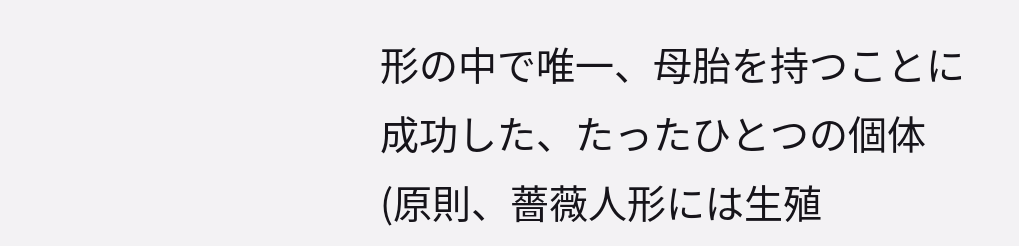形の中で唯一、母胎を持つことに成功した、たったひとつの個体(原則、薔薇人形には生殖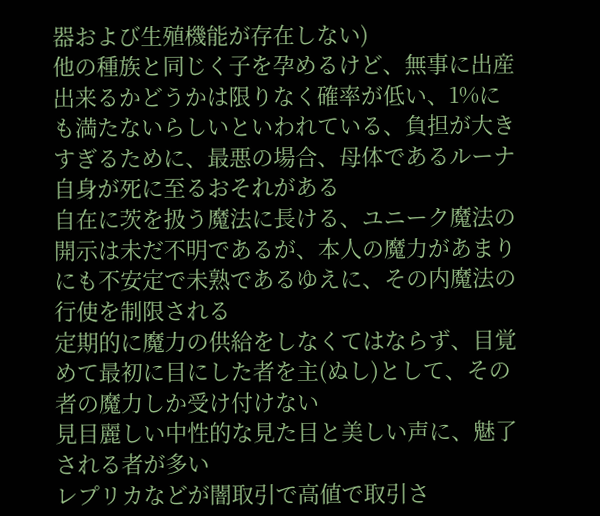器および生殖機能が存在しない)
他の種族と同じく子を孕めるけど、無事に出産出来るかどうかは限りなく確率が低い、1%にも満たないらしいといわれている、負担が大きすぎるために、最悪の場合、母体であるルーナ自身が死に至るおそれがある
自在に茨を扱う魔法に長ける、ユニーク魔法の開示は未だ不明であるが、本人の魔力があまりにも不安定で未熟であるゆえに、その内魔法の行使を制限される
定期的に魔力の供給をしなくてはならず、目覚めて最初に目にした者を主(ぬし)として、その者の魔力しか受け付けない
見目麗しい中性的な見た目と美しい声に、魅了される者が多い
レプリカなどが闇取引で高値で取引さ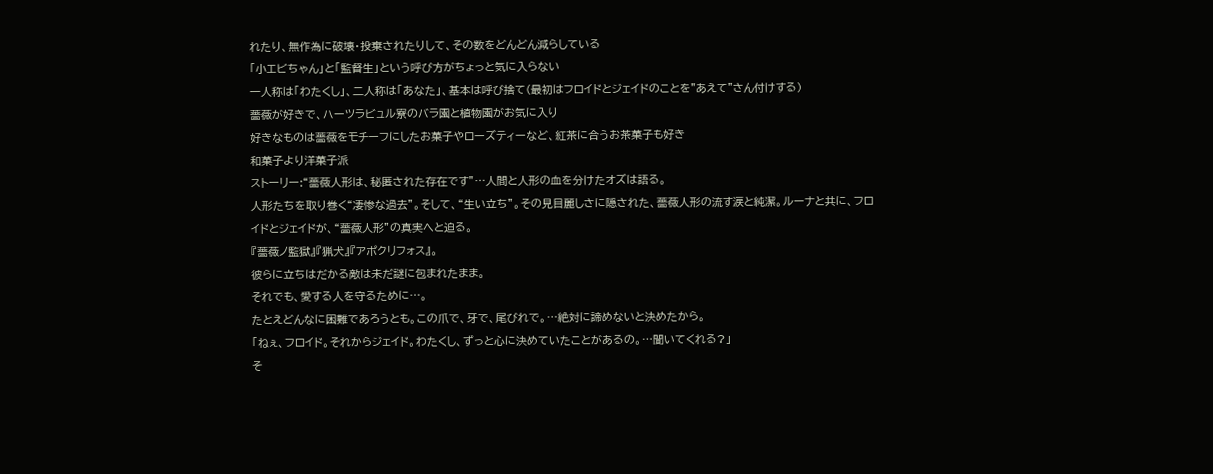れたり、無作為に破壊・投棄されたりして、その数をどんどん減らしている
「小エビちゃん」と「監督生」という呼び方がちょっと気に入らない
一人称は「わたくし」、二人称は「あなた」、基本は呼び捨て(最初はフロイドとジェイドのことを"あえて"さん付けする)
薔薇が好きで、ハーツラビュル寮のバラ園と植物園がお気に入り
好きなものは薔薇をモチーフにしたお菓子やローズティーなど、紅茶に合うお茶菓子も好き
和菓子より洋菓子派
ストーリー:“薔薇人形は、秘匿された存在です”…人間と人形の血を分けたオズは語る。
人形たちを取り巻く“凄惨な過去”。そして、“生い立ち”。その見目麗しさに隠された、薔薇人形の流す涙と純潔。ルーナと共に、フロイドとジェイドが、“薔薇人形”の真実へと迫る。
『薔薇ノ監獄』『猟犬』『アポクリフォス』。
彼らに立ちはだかる敵は未だ謎に包まれたまま。
それでも、愛する人を守るために…。
たとえどんなに困難であろうとも。この爪で、牙で、尾びれで。…絶対に諦めないと決めたから。
「ねぇ、フロイド。それからジェイド。わたくし、ずっと心に決めていたことがあるの。…聞いてくれる?」
そ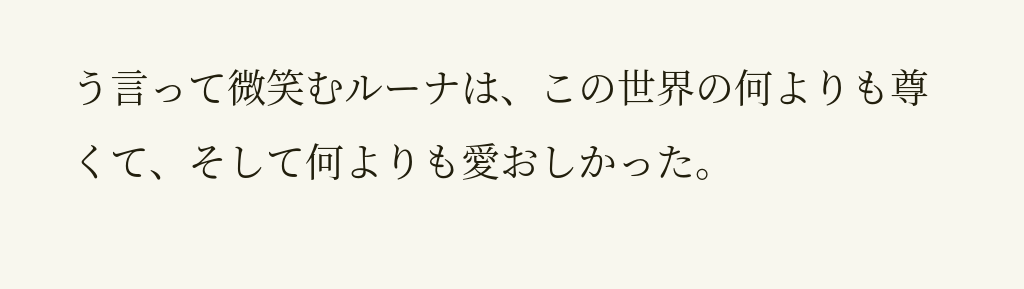う言って微笑むルーナは、この世界の何よりも尊くて、そして何よりも愛おしかった。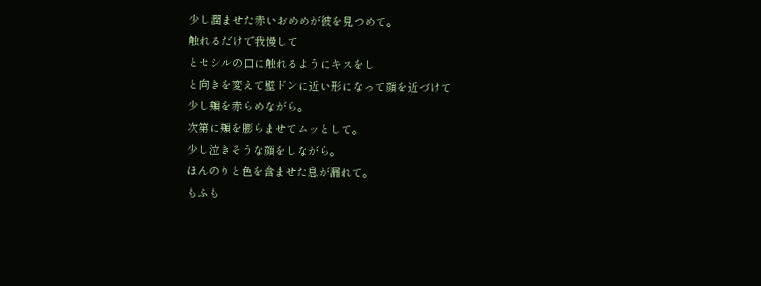少し潤ませた赤いおめめが彼を見つめて。
触れるだけで我慢して
とセシルの口に触れるようにキスをし
と向きを変えて壁ドンに近い形になって顔を近づけて
少し頬を赤らめながら。
次第に頬を膨らませてムッとして。
少し泣きそうな顔をしながら。
ほんのりと色を含ませた息が漏れて。
もふも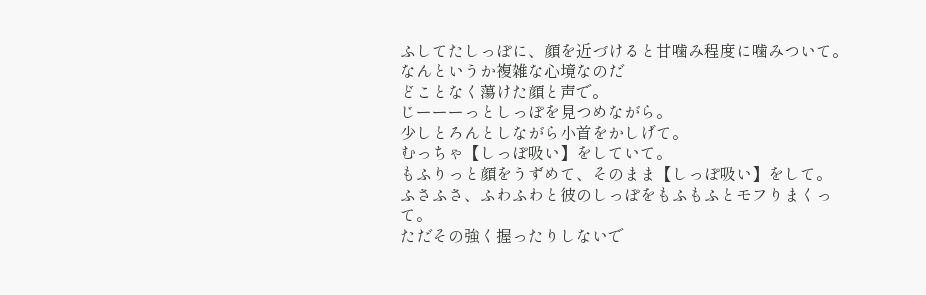ふしてたしっぽに、顔を近づけると甘噛み程度に噛みついて。
なんというか複雑な心境なのだ
どことなく蕩けた顔と声で。
じーーーっとしっぽを見つめながら。
少しとろんとしながら小首をかしげて。
むっちゃ【しっぽ吸い】をしていて。
もふりっと顔をうずめて、そのまま【しっぽ吸い】をして。
ふさふさ、ふわふわと彼のしっぽをもふもふとモフりまくって。
ただその強く握ったりしないで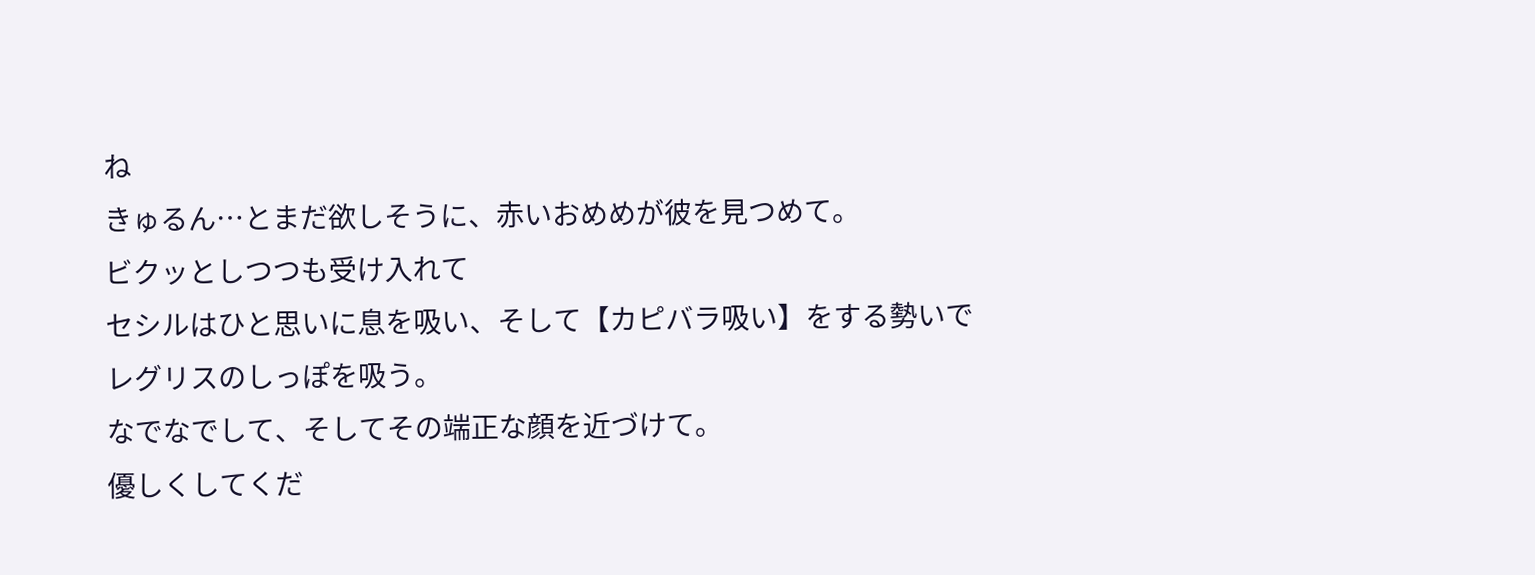ね
きゅるん…とまだ欲しそうに、赤いおめめが彼を見つめて。
ビクッとしつつも受け入れて
セシルはひと思いに息を吸い、そして【カピバラ吸い】をする勢いで
レグリスのしっぽを吸う。
なでなでして、そしてその端正な顔を近づけて。
優しくしてくだ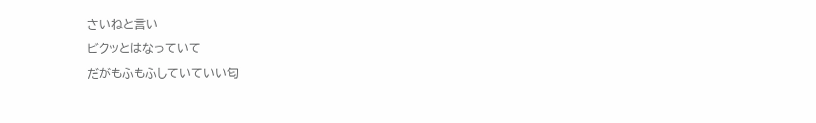さいねと言い
ビクッとはなっていて
だがもふもふしていていい匂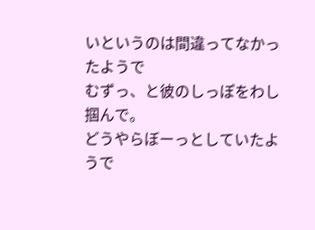いというのは間違ってなかったようで
むずっ、と彼のしっぽをわし掴んで。
どうやらぼーっとしていたようで